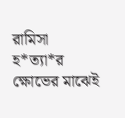রামিসা হ*ত্যা*র ক্ষোভের মাঝেই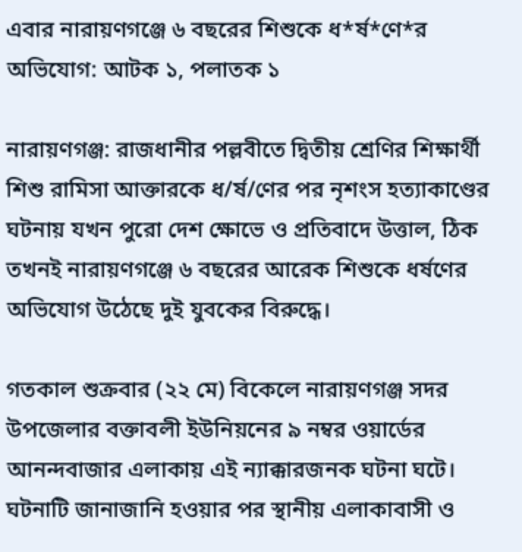এবার নারায়ণগঞ্জে ৬ বছরের শিশুকে ধ*র্ষ*ণে*র অভিযোগ: আটক ১, পলাতক ১

নারায়ণগঞ্জ: রাজধানীর পল্লবীতে দ্বিতীয় শ্রেণির শিক্ষার্থী শিশু রামিসা আক্তারকে ধ/র্ষ/ণের পর নৃশংস হত্যাকাণ্ডের ঘটনায় যখন পুরো দেশ ক্ষোভে ও প্রতিবাদে উত্তাল, ঠিক তখনই নারায়ণগঞ্জে ৬ বছরের আরেক শিশুকে ধর্ষণের অভিযোগ উঠেছে দুই যুবকের বিরুদ্ধে।

গতকাল শুক্রবার (২২ মে) বিকেলে নারায়ণগঞ্জ সদর উপজেলার বক্তাবলী ইউনিয়নের ৯ নম্বর ওয়ার্ডের আনন্দবাজার এলাকায় এই ন্যাক্কারজনক ঘটনা ঘটে। ঘটনাটি জানাজানি হওয়ার পর স্থানীয় এলাকাবাসী ও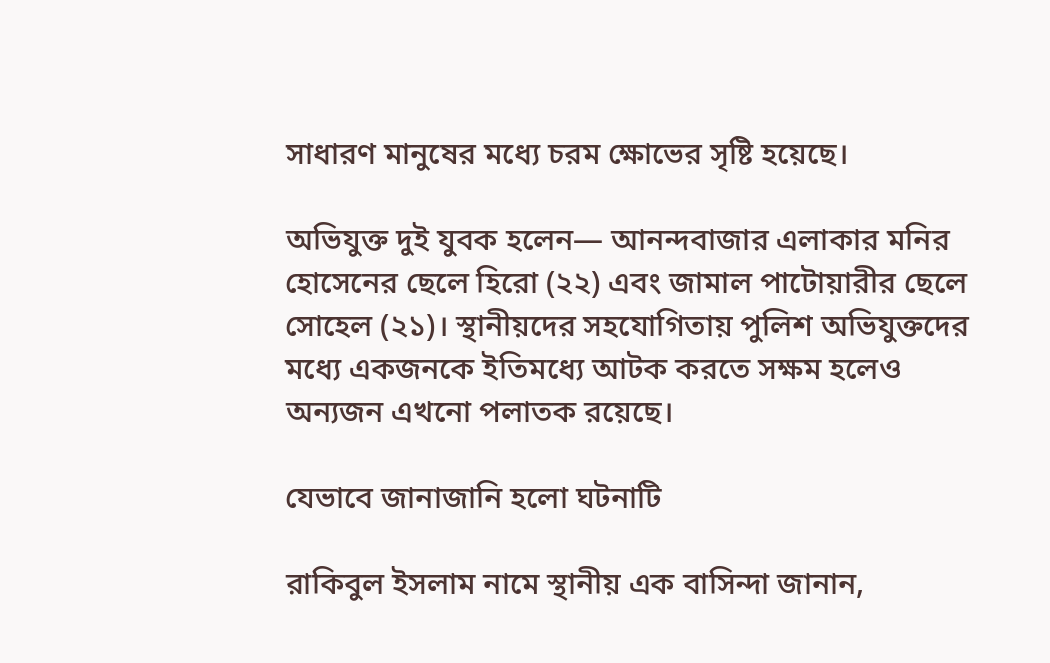সাধারণ মানুষের মধ্যে চরম ক্ষোভের সৃষ্টি হয়েছে।

অভিযুক্ত দুই যুবক হলেন— আনন্দবাজার এলাকার মনির হোসেনের ছেলে হিরো (২২) এবং জামাল পাটোয়ারীর ছেলে সোহেল (২১)। স্থানীয়দের সহযোগিতায় পুলিশ অভিযুক্তদের মধ্যে একজনকে ইতিমধ্যে আটক করতে সক্ষম হলেও অন্যজন এখনো পলাতক রয়েছে।

যেভাবে জানাজানি হলো ঘটনাটি

রাকিবুল ইসলাম নামে স্থানীয় এক বাসিন্দা জানান,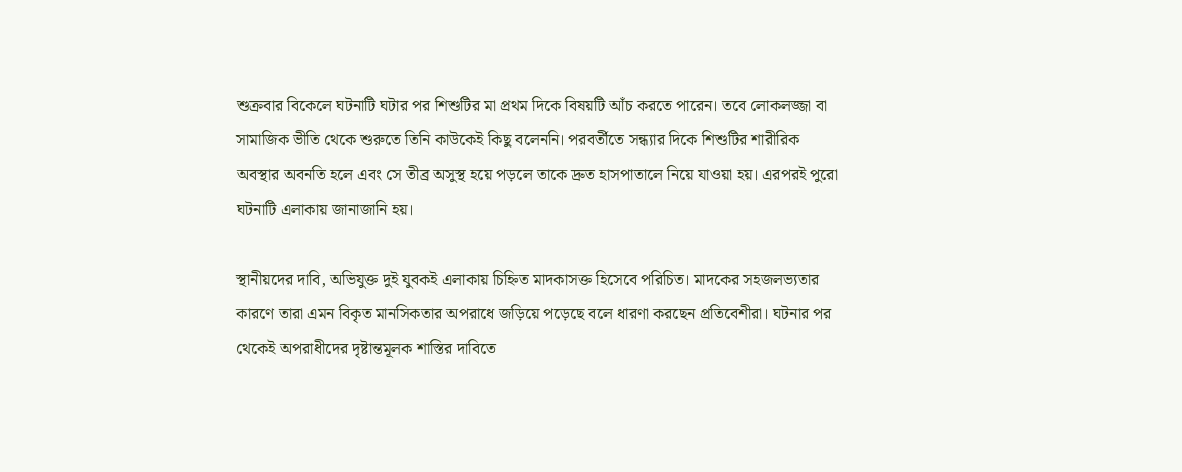শুক্রবার বিকেলে ঘটনাটি ঘটার পর শিশুটির মা প্রথম দিকে বিষয়টি আঁচ করতে পারেন। তবে লোকলজ্জা বা সামাজিক ভীতি থেকে শুরুতে তিনি কাউকেই কিছু বলেননি। পরবর্তীতে সন্ধ্যার দিকে শিশুটির শারীরিক অবস্থার অবনতি হলে এবং সে তীব্র অসুস্থ হয়ে পড়লে তাকে দ্রুত হাসপাতালে নিয়ে যাওয়া হয়। এরপরই পুরো ঘটনাটি এলাকায় জানাজানি হয়।

স্থানীয়দের দাবি, অভিযুক্ত দুই যুবকই এলাকায় চিহ্নিত মাদকাসক্ত হিসেবে পরিচিত। মাদকের সহজলভ্যতার কারণে তারা এমন বিকৃত মানসিকতার অপরাধে জড়িয়ে পড়েছে বলে ধারণা করছেন প্রতিবেশীরা। ঘটনার পর থেকেই অপরাধীদের দৃষ্টান্তমূলক শাস্তির দাবিতে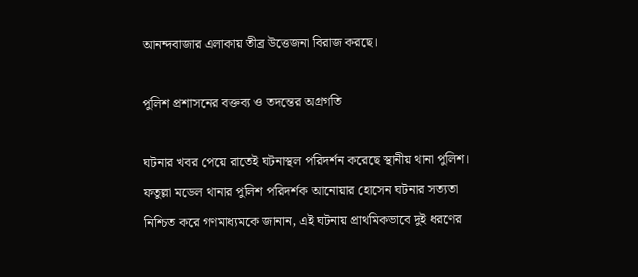আনন্দবাজার এলাকায় তীব্র উত্তেজনা বিরাজ করছে।

পুলিশ প্রশাসনের বক্তব্য ও তদন্তের অগ্রগতি

ঘটনার খবর পেয়ে রাতেই ঘটনাস্থল পরিদর্শন করেছে স্থানীয় থানা পুলিশ। ফতুল্লা মডেল থানার পুলিশ পরিদর্শক আনোয়ার হোসেন ঘটনার সত্যতা নিশ্চিত করে গণমাধ্যমকে জানান, এই ঘটনায় প্রাথমিকভাবে দুই ধরণের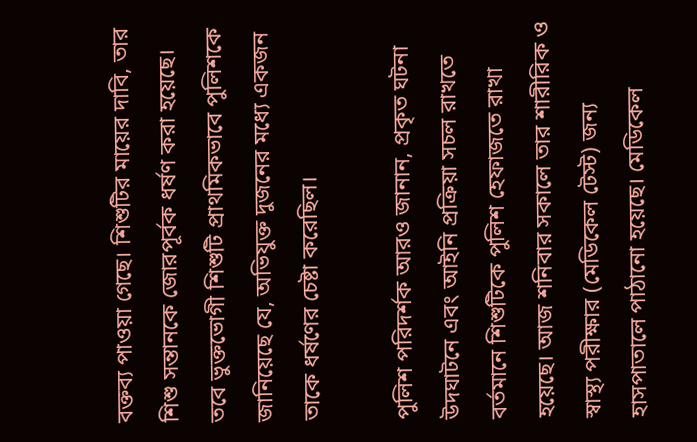বক্তব্য পাওয়া গেছে। শিশুটির মায়ের দাবি, তার শিশু সন্তানকে জোরপূর্বক ধর্ষণ করা হয়েছে। তবে ভুক্তভোগী শিশুটি প্রাথমিকভাবে পুলিশকে জানিয়েছে যে, অভিযুক্ত দুজনের মধ্যে একজন তাকে ধর্ষণের চেষ্টা করেছিল।

পুলিশ পরিদর্শক আরও জানান, প্রকৃত ঘটনা উদঘাটনে এবং আইনি প্রক্রিয়া সচল রাখতে বর্তমানে শিশুটিকে পুলিশ হেফাজতে রাখা হয়েছে। আজ শনিবার সকালে তার শারীরিক ও স্বাস্থ্য পরীক্ষার (মেডিকেল টেস্ট) জন্য হাসপাতালে পাঠানো হয়েছে। মেডিকেল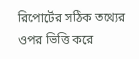রিপোর্টের সঠিক তথ্যের ওপর ভিত্তি করে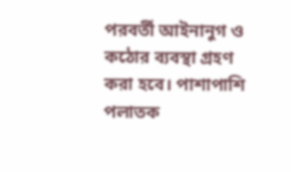পরবর্তী আইনানুগ ও কঠোর ব্যবস্থা গ্রহণ করা হবে। পাশাপাশি পলাতক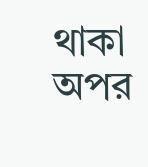থাকা অপর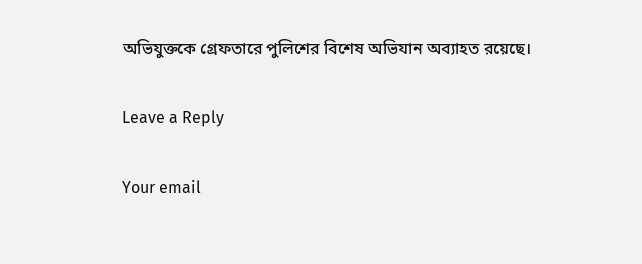অভিযুক্তকে গ্রেফতারে পুলিশের বিশেষ অভিযান অব্যাহত রয়েছে।

Leave a Reply

Your email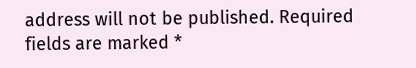address will not be published. Required fields are marked *